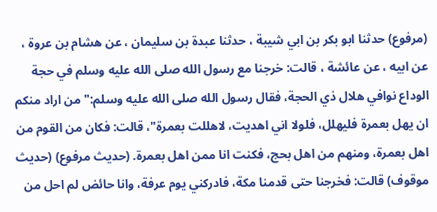(مرفوع) حدثنا ابو بكر بن ابي شيبة ، حدثنا عبدة بن سليمان ، عن هشام بن عروة ، عن ابيه ، عن عائشة ، قالت: خرجنا مع رسول الله صلى الله عليه وسلم في حجة الوداع نوافي هلال ذي الحجة، فقال رسول الله صلى الله عليه وسلم:" من اراد منكم ان يهل بعمرة فليهلل، فلولا اني اهديت، لاهللت بعمرة"، قالت: فكان من القوم من اهل بعمرة، ومنهم من اهل بحج، فكنت انا ممن اهل بعمرة. (حديث مرفوع) (حديث موقوف) قالت: فخرجنا حتى قدمنا مكة، فادركني يوم عرفة، وانا حائض لم احل من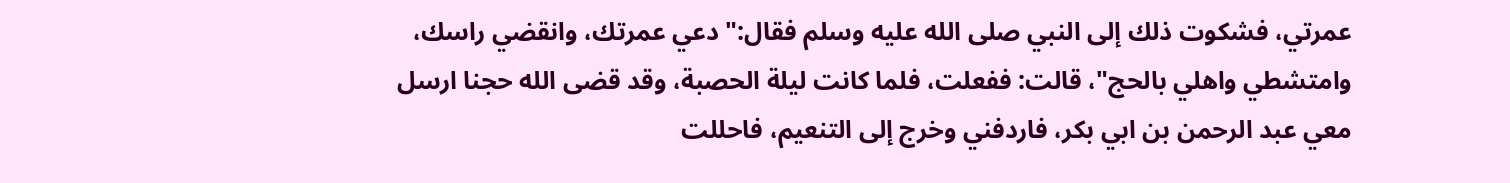عمرتي، فشكوت ذلك إلى النبي صلى الله عليه وسلم فقال:" دعي عمرتك، وانقضي راسك، وامتشطي واهلي بالحج"، قالت: ففعلت، فلما كانت ليلة الحصبة، وقد قضى الله حجنا ارسل معي عبد الرحمن بن ابي بكر، فاردفني وخرج إلى التنعيم، فاحللت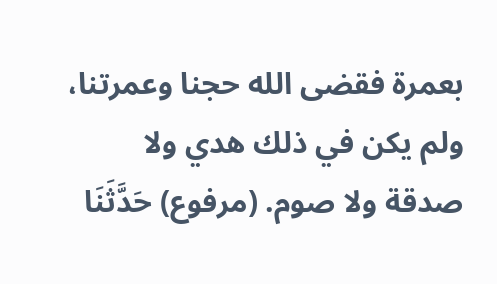بعمرة فقضى الله حجنا وعمرتنا، ولم يكن في ذلك هدي ولا صدقة ولا صوم. (مرفوع) حَدَّثَنَا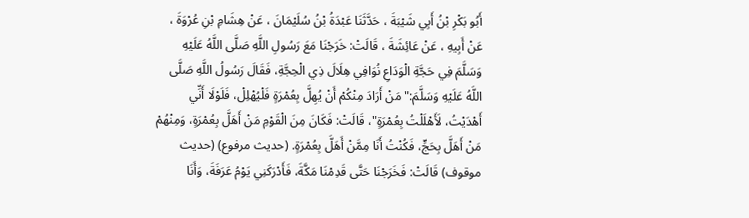أَبُو بَكْرِ بْنُ أَبِي شَيْبَةَ ، حَدَّثَنَا عَبْدَةُ بْنُ سُلَيْمَانَ ، عَنْ هِشَامِ بْنِ عُرْوَةَ ، عَنْ أَبِيهِ ، عَنْ عَائِشَةَ ، قَالَتْ: خَرَجْنَا مَعَ رَسُولِ اللَّهِ صَلَّى اللَّهُ عَلَيْهِ وَسَلَّمَ فِي حَجَّةِ الْوَدَاعِ نُوَافِي هِلَالَ ذِي الْحِجَّةِ، فَقَالَ رَسُولُ اللَّهِ صَلَّى اللَّهُ عَلَيْهِ وَسَلَّمَ:" مَنْ أَرَادَ مِنْكُمْ أَنْ يُهِلَّ بِعُمْرَةٍ فَلْيُهْلِلْ، فَلَوْلَا أَنِّي أَهْدَيْتُ، لَأَهْلَلْتُ بِعُمْرَةٍ"، قَالَتْ: فَكَانَ مِنَ الْقَوْمِ مَنْ أَهَلَّ بِعُمْرَةٍ، وَمِنْهُمْ مَنْ أَهَلَّ بِحَجٍّ، فَكُنْتُ أَنَا مِمَّنْ أَهَلَّ بِعُمْرَةٍ. (حديث مرفوع) (حديث موقوف) قَالَتْ: فَخَرَجْنَا حَتَّى قَدِمْنَا مَكَّةَ، فَأَدْرَكَنِي يَوْمُ عَرَفَةَ، وَأَنَا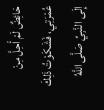حَائِضٌ لَمْ أَحِلَّ مِنْ عُمْرَتِي، فَشَكَوْتُ ذَلِكَ إِلَى النَّبِيِّ صَلَّى اللَّهُ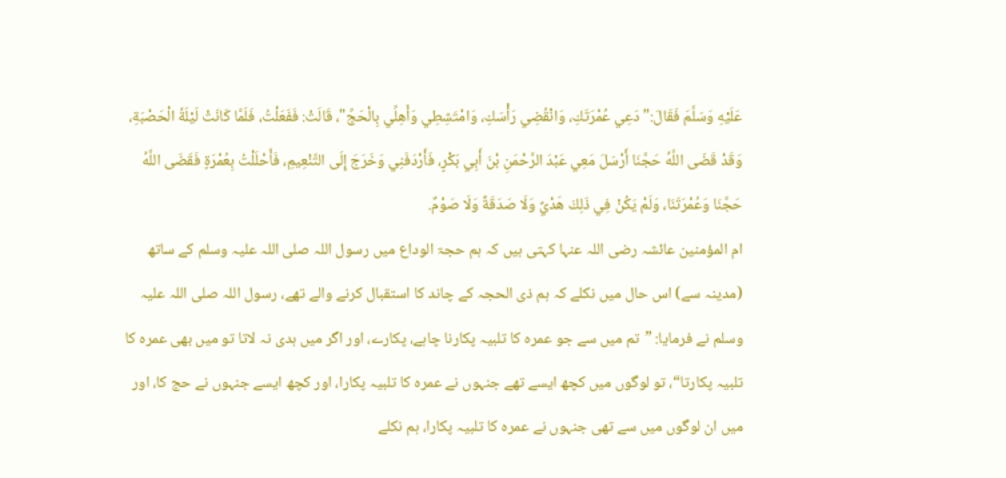عَلَيْهِ وَسَلَّمَ فَقَالَ:" دَعِي عُمْرَتَكِ، وَانْقُضِي رَأْسَكِ، وَامْتَشِطِي وَأَهِلِّي بِالْحَجِّ"، قَالَتْ: فَفَعَلْتُ، فَلَمَّا كَانَتْ لَيْلَةُ الْحَصْبَةِ، وَقَدْ قَضَى اللَّهُ حَجَّنَا أَرْسَلَ مَعِي عَبْدَ الرَّحْمَنِ بْنَ أَبِي بَكْرٍ، فَأَرْدَفَنِي وَخَرَجَ إِلَى التَّنْعِيمِ، فَأَحْلَلْتُ بِعُمْرَةٍ فَقَضَى اللَّهُ حَجَّنَا وَعُمْرَتَنَا، وَلَمْ يَكُنْ فِي ذَلِكَ هَدْيٌ وَلَا صَدَقَةٌ وَلَا صَوْمٌ.
ام المؤمنین عائشہ رضی اللہ عنہا کہتی ہیں کہ ہم حجۃ الوداع میں رسول اللہ صلی اللہ علیہ وسلم کے ساتھ (مدینہ سے) اس حال میں نکلے کہ ہم ذی الحجہ کے چاند کا استقبال کرنے والے تھے، رسول اللہ صلی اللہ علیہ وسلم نے فرمایا: ”تم میں سے جو عمرہ کا تلبیہ پکارنا چاہے، پکارے، اور اگر میں ہدی نہ لاتا تو میں بھی عمرہ کا تلبیہ پکارتا“، تو لوگوں میں کچھ ایسے تھے جنہوں نے عمرہ کا تلبیہ پکارا، اور کچھ ایسے جنہوں نے حج کا، اور میں ان لوگوں میں سے تھی جنہوں نے عمرہ کا تلبیہ پکارا، ہم نکلے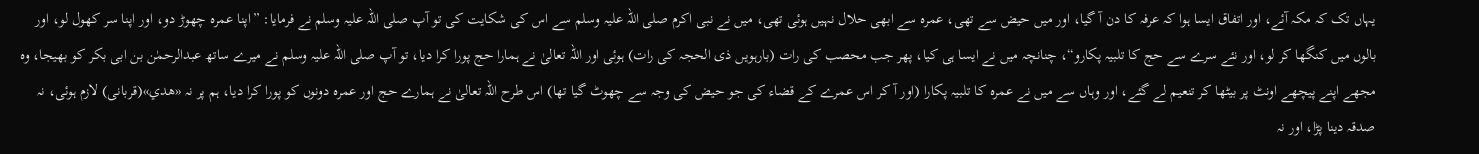یہاں تک کہ مکہ آئے، اور اتفاق ایسا ہوا کہ عرفہ کا دن آ گیا، اور میں حیض سے تھی، عمرہ سے ابھی حلال نہیں ہوئی تھی، میں نے نبی اکرم صلی اللہ علیہ وسلم سے اس کی شکایت کی تو آپ صلی اللہ علیہ وسلم نے فرمایا: ”اپنا عمرہ چھوڑ دو، اور اپنا سر کھول لو، اور بالوں میں کنگھا کر لو، اور نئے سرے سے حج کا تلبیہ پکارو“، چنانچہ میں نے ایسا ہی کیا، پھر جب محصب کی رات (بارہویں ذی الحجہ کی رات) ہوئی اور اللہ تعالیٰ نے ہمارا حج پورا کرا دیا، تو آپ صلی اللہ علیہ وسلم نے میرے ساتھ عبدالرحمٰن بن ابی بکر کو بھیجا، وہ مجھے اپنے پیچھے اونٹ پر بیٹھا کر تنعیم لے گئے، اور وہاں سے میں نے عمرہ کا تلبیہ پکارا (اور آ کر اس عمرے کے قضاء کی جو حیض کی وجہ سے چھوٹ گیا تھا) اس طرح اللہ تعالیٰ نے ہمارے حج اور عمرہ دونوں کو پورا کرا دیا، ہم پر نہ «هدي»(قربانی) لازم ہوئی، نہ صدقہ دینا پڑا، اور نہ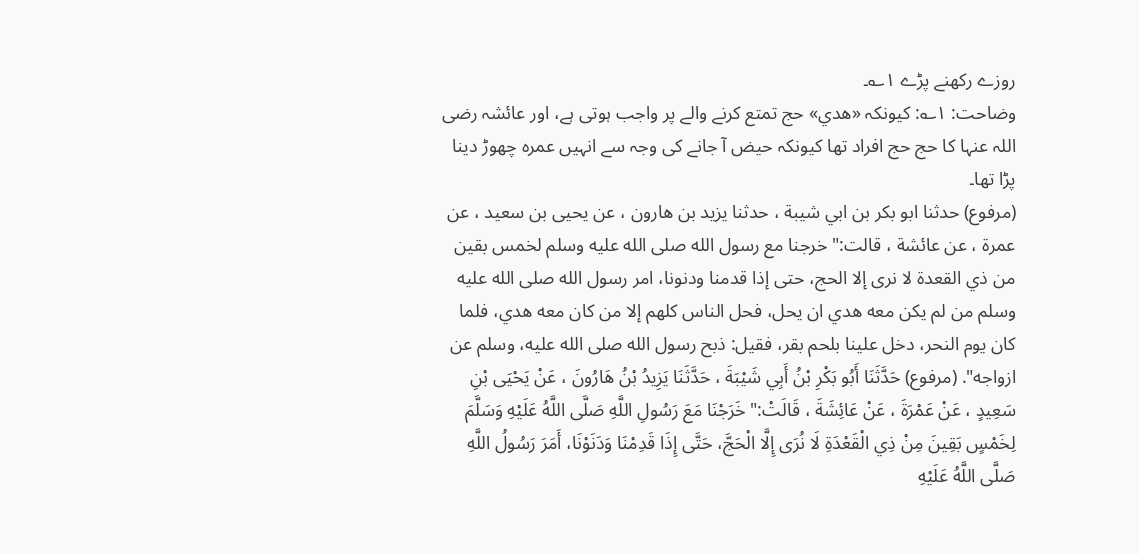روزے رکھنے پڑے ۱؎۔
وضاحت: ۱؎: کیونکہ «هدي» حج تمتع کرنے والے پر واجب ہوتی ہے، اور عائشہ رضی اللہ عنہا کا حج حج افراد تھا کیونکہ حیض آ جانے کی وجہ سے انہیں عمرہ چھوڑ دینا پڑا تھا۔
(مرفوع) حدثنا ابو بكر بن ابي شيبة ، حدثنا يزيد بن هارون ، عن يحيى بن سعيد ، عن عمرة ، عن عائشة ، قالت:" خرجنا مع رسول الله صلى الله عليه وسلم لخمس بقين من ذي القعدة لا نرى إلا الحج، حتى إذا قدمنا ودنونا، امر رسول الله صلى الله عليه وسلم من لم يكن معه هدي ان يحل، فحل الناس كلهم إلا من كان معه هدي، فلما كان يوم النحر، دخل علينا بلحم بقر، فقيل: ذبح رسول الله صلى الله عليه، وسلم عن ازواجه". (مرفوع) حَدَّثَنَا أَبُو بَكْرِ بْنُ أَبِي شَيْبَةَ ، حَدَّثَنَا يَزِيدُ بْنُ هَارُونَ ، عَنْ يَحْيَى بْنِ سَعِيدٍ ، عَنْ عَمْرَةَ ، عَنْ عَائِشَةَ ، قَالَتْ:" خَرَجْنَا مَعَ رَسُولِ اللَّهِ صَلَّى اللَّهُ عَلَيْهِ وَسَلَّمَ لِخَمْسٍ بَقِينَ مِنْ ذِي الْقَعْدَةِ لَا نُرَى إِلَّا الْحَجَّ، حَتَّى إِذَا قَدِمْنَا وَدَنَوْنَا، أَمَرَ رَسُولُ اللَّهِ صَلَّى اللَّهُ عَلَيْهِ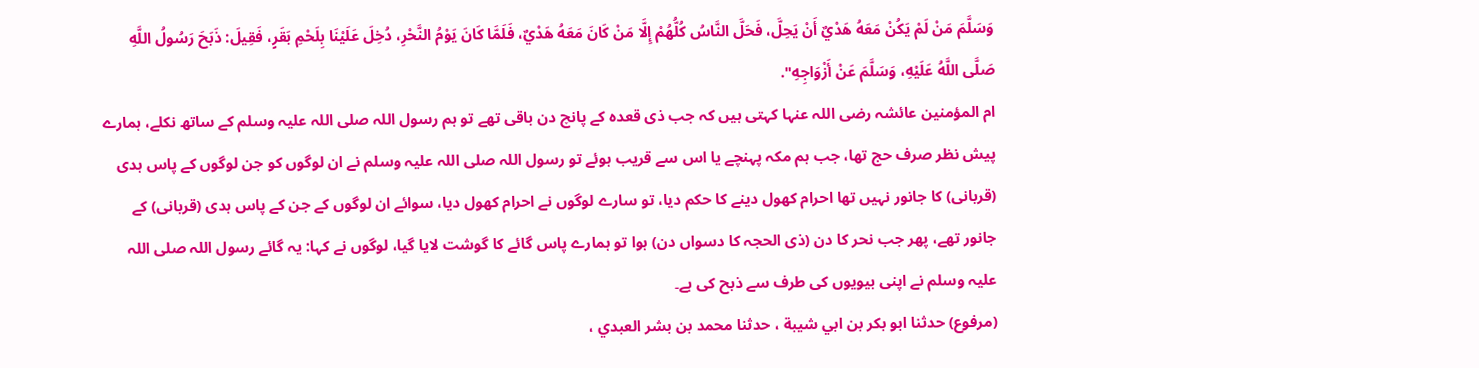وَسَلَّمَ مَنْ لَمْ يَكُنْ مَعَهُ هَدْيٌ أَنْ يَحِلَّ، فَحَلَّ النَّاسُ كُلُّهُمْ إِلَّا مَنْ كَانَ مَعَهُ هَدْيٌ، فَلَمَّا كَانَ يَوْمُ النَّحْرِ، دُخِلَ عَلَيْنَا بِلَحْمِ بَقَرٍ، فَقِيلَ: ذَبَحَ رَسُولُ اللَّهِ صَلَّى اللَّهُ عَلَيْهِ، وَسَلَّمَ عَنْ أَزْوَاجِهِ".
ام المؤمنین عائشہ رضی اللہ عنہا کہتی ہیں کہ جب ذی قعدہ کے پانچ دن باقی تھے تو ہم رسول اللہ صلی اللہ علیہ وسلم کے ساتھ نکلے، ہمارے پیش نظر صرف حج تھا، جب ہم مکہ پہنچے یا اس سے قریب ہوئے تو رسول اللہ صلی اللہ علیہ وسلم نے ان لوگوں کو جن لوگوں کے پاس ہدی (قربانی) کا جانور نہیں تھا احرام کھول دینے کا حکم دیا، تو سارے لوگوں نے احرام کھول دیا، سوائے ان لوگوں کے جن کے پاس ہدی (قربانی) کے جانور تھے، پھر جب نحر کا دن (ذی الحجہ کا دسواں دن) ہوا تو ہمارے پاس گائے کا گوشت لایا گیا، لوگوں نے کہا: یہ گائے رسول اللہ صلی اللہ علیہ وسلم نے اپنی بیویوں کی طرف سے ذبح کی ہے۔
(مرفوع) حدثنا ابو بكر بن ابي شيبة ، حدثنا محمد بن بشر العبدي ،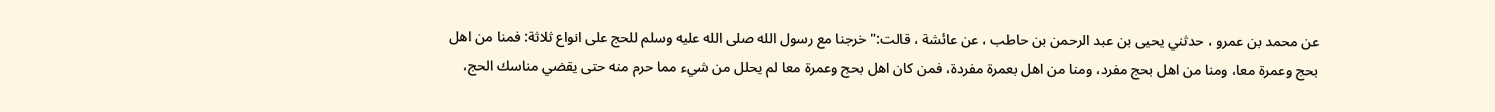عن محمد بن عمرو ، حدثني يحيى بن عبد الرحمن بن حاطب ، عن عائشة ، قالت:" خرجنا مع رسول الله صلى الله عليه وسلم للحج على انواع ثلاثة: فمنا من اهل بحج وعمرة معا، ومنا من اهل بحج مفرد، ومنا من اهل بعمرة مفردة، فمن كان اهل بحج وعمرة معا لم يحلل من شيء مما حرم منه حتى يقضي مناسك الحج،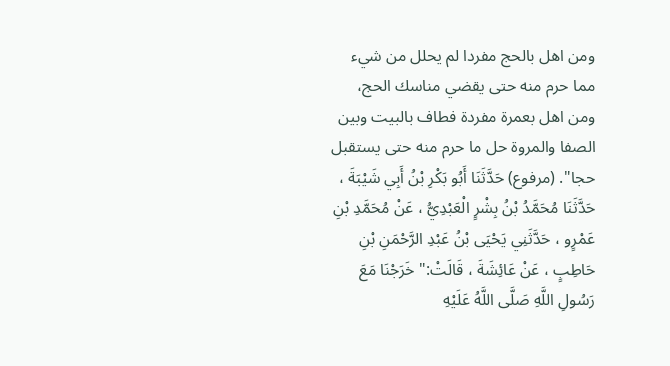ومن اهل بالحج مفردا لم يحلل من شيء مما حرم منه حتى يقضي مناسك الحج، ومن اهل بعمرة مفردة فطاف بالبيت وبين الصفا والمروة حل ما حرم منه حتى يستقبل حجا". (مرفوع) حَدَّثَنَا أَبُو بَكْرِ بْنُ أَبِي شَيْبَةَ ، حَدَّثَنَا مُحَمَّدُ بْنُ بِشْرٍ الْعَبْدِيُّ ، عَنْ مُحَمَّدِ بْنِ عَمْرٍو ، حَدَّثَنِي يَحْيَى بْنُ عَبْدِ الرَّحْمَنِ بْنِ حَاطِبٍ ، عَنْ عَائِشَةَ ، قَالَتْ:" خَرَجْنَا مَعَ رَسُولِ اللَّهِ صَلَّى اللَّهُ عَلَيْهِ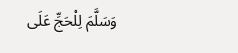وَسَلَّمَ لِلْحَجِّ عَلَى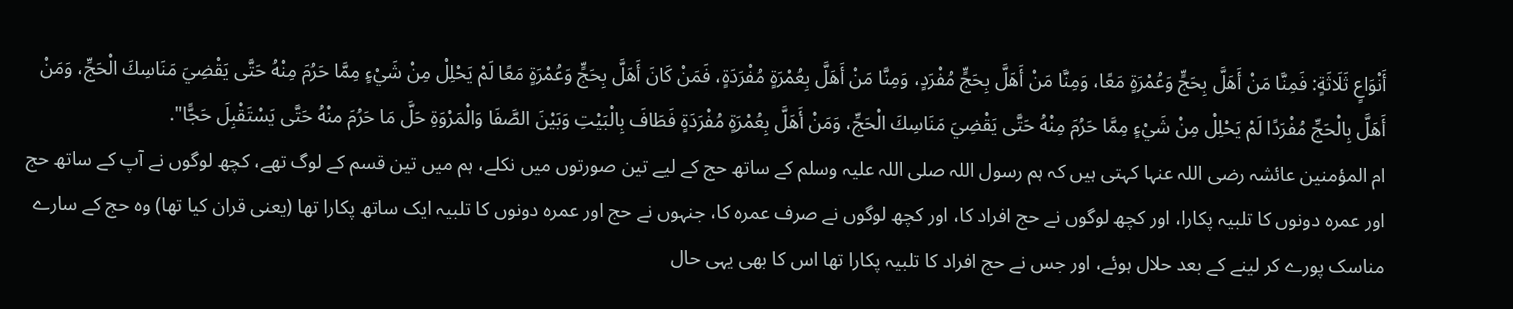أَنْوَاعٍ ثَلَاثَةٍ: فَمِنَّا مَنْ أَهَلَّ بِحَجٍّ وَعُمْرَةٍ مَعًا، وَمِنَّا مَنْ أَهَلَّ بِحَجٍّ مُفْرَدٍ، وَمِنَّا مَنْ أَهَلَّ بِعُمْرَةٍ مُفْرَدَةٍ، فَمَنْ كَانَ أَهَلَّ بِحَجٍّ وَعُمْرَةٍ مَعًا لَمْ يَحْلِلْ مِنْ شَيْءٍ مِمَّا حَرُمَ مِنْهُ حَتَّى يَقْضِيَ مَنَاسِكَ الْحَجِّ، وَمَنْ أَهَلَّ بِالْحَجِّ مُفْرَدًا لَمْ يَحْلِلْ مِنْ شَيْءٍ مِمَّا حَرُمَ مِنْهُ حَتَّى يَقْضِيَ مَنَاسِكَ الْحَجِّ، وَمَنْ أَهَلَّ بِعُمْرَةٍ مُفْرَدَةٍ فَطَافَ بِالْبَيْتِ وَبَيْنَ الصَّفَا وَالْمَرْوَةِ حَلَّ مَا حَرُمَ منْهُ حَتَّى يَسْتَقْبِلَ حَجًّا".
ام المؤمنین عائشہ رضی اللہ عنہا کہتی ہیں کہ ہم رسول اللہ صلی اللہ علیہ وسلم کے ساتھ حج کے لیے تین صورتوں میں نکلے، ہم میں تین قسم کے لوگ تھے، کچھ لوگوں نے آپ کے ساتھ حج اور عمرہ دونوں کا تلبیہ پکارا، اور کچھ لوگوں نے حج افراد کا، اور کچھ لوگوں نے صرف عمرہ کا، جنہوں نے حج اور عمرہ دونوں کا تلبیہ ایک ساتھ پکارا تھا (یعنی قران کیا تھا) وہ حج کے سارے مناسک پورے کر لینے کے بعد حلال ہوئے، اور جس نے حج افراد کا تلبیہ پکارا تھا اس کا بھی یہی حال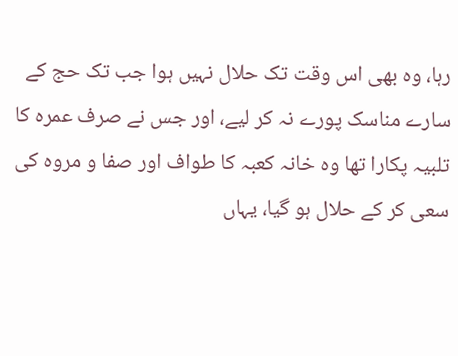رہا، وہ بھی اس وقت تک حلال نہیں ہوا جب تک حج کے سارے مناسک پورے نہ کر لیے، اور جس نے صرف عمرہ کا تلبیہ پکارا تھا وہ خانہ کعبہ کا طواف اور صفا و مروہ کی سعی کر کے حلال ہو گیا، یہاں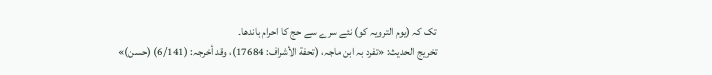تک کہ (یوم الترویہ کو) نئے سرے سے حج کا احرام باندھا۔
تخریج الحدیث: «تفرد بہ ابن ماجہ، (تحفة الأشراف: 17684)، وقد أخرجہ: (6/141) (حسن)»